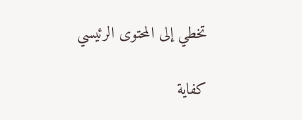تخطي إلى المحتوى الرئيسي

كفاية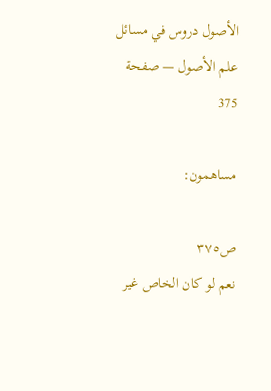الأصول دروس في مسائل علم الأصول — صفحة 375

مساهمون:

ص٣٧٥
نعم لو كان الخاص غير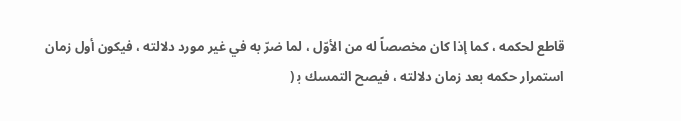قاطع لحكمه ، كما إذا كان مخصصاً له من الأوّل ، لما ضرّ به في غير مورد دلالته ، فيكون أول زمان استمرار حكمه بعد زمان دلالته ، فيصح التمسك ب‍ (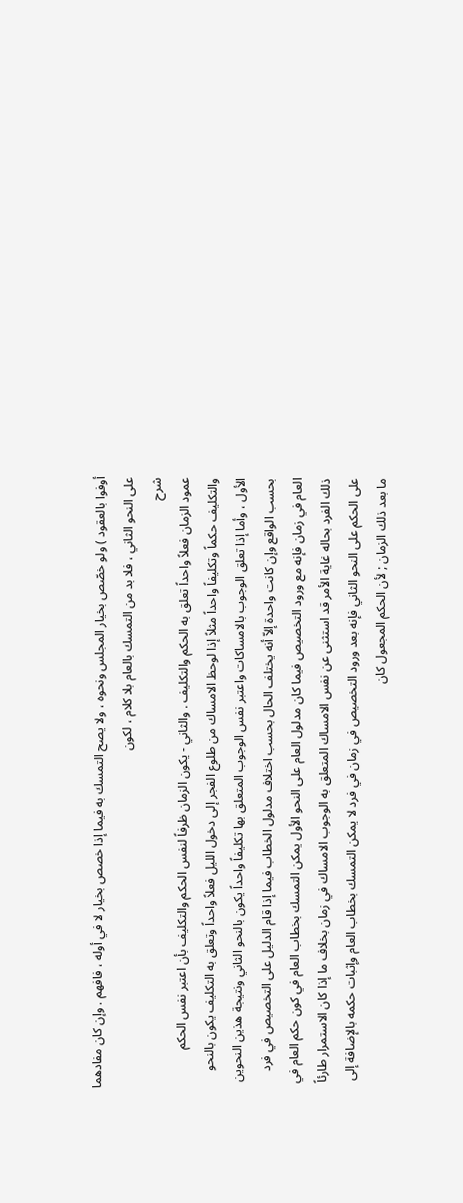أوفوا بالعقود ) ولو خصّص بخيار المجلس ونحوه ، ولا يصح التمسك به فيما إذا خصص بخيار لا في أوله ، فافهم . وإن كان مفادهما على النحو الثاني ، فلا بد من التمسك بالعام بلا كلام ، لكون
شرح
عمود الزمان فعلاً واحداً تعلق به الحكم والتكليف . والثاني - يكون الزمان ظرفاً لنفس الحكم والتكليف بأن اعتبر نفس الحكم والتكليف حكماً وتكليفاً واحداً مثلاً إذا لوحظ الامساك من طلوع الفجر إلى دخول الليل فعلاً واحداً وتعلق به التكليف يكون بالنحو الأول ، وأما إذا تعلق الوجوب بالامساكات واعتبر نفس الوجوب المتعلق بها تكليفاً واحداً يكون بالنحو الثاني ونتيجة هذين النحوين بحسب الواقع وإن كانت واحدة إلاّ أنه يختلف الحال بحسب اختلاف مدلول الخطاب فيما إذا قام الدليل على التخصيص في فرد العام في زمان فإنه مع ورود التخصيص فيما كان مدلول العام على النحو الأول يمكن التمسك بخطاب العام في كون حكم العام في ذلك الفرد بحاله غاية الأمر قد استثنى عن نفس الامساك المتعلق به الوجوب الامساك في زمان بخلاف ما إذا كان الاستمرار طارئاً على الحكم على النحو الثاني فإنه بعد ورود التخصيص في زمان في فرد لا يمكن التمسك بخطاب العام وإثبات حكمه بالإضافة إلى ما بعد ذلك الزمان ; لأن الحكم المجعول كان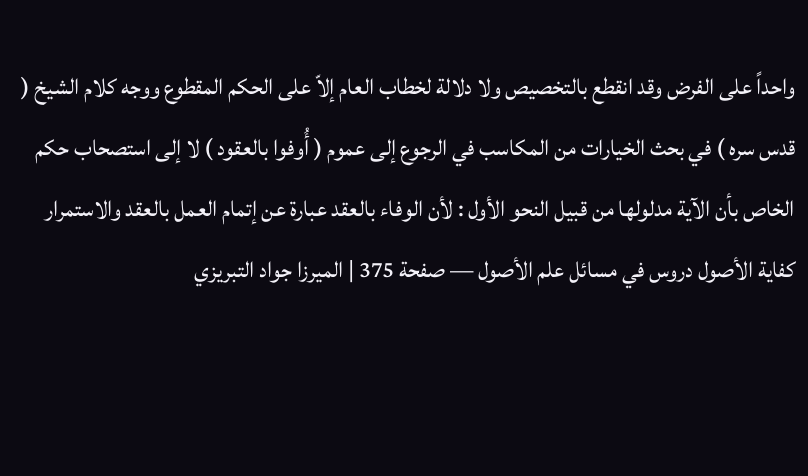واحداً على الفرض وقد انقطع بالتخصيص ولا دلالة لخطاب العام إلاّ على الحكم المقطوع ووجه كلام الشيخ ( قدس سره ) في بحث الخيارات من المكاسب في الرجوع إلى عموم ( أُوفوا بالعقود ) لا إلى استصحاب حكم الخاص بأن الآية مدلولها من قبيل النحو الأول : لأن الوفاء بالعقد عبارة عن إتمام العمل بالعقد والاستمرار
كفاية الأصول دروس في مسائل علم الأصول — صفحة 375 | الميرزا جواد التبريزي